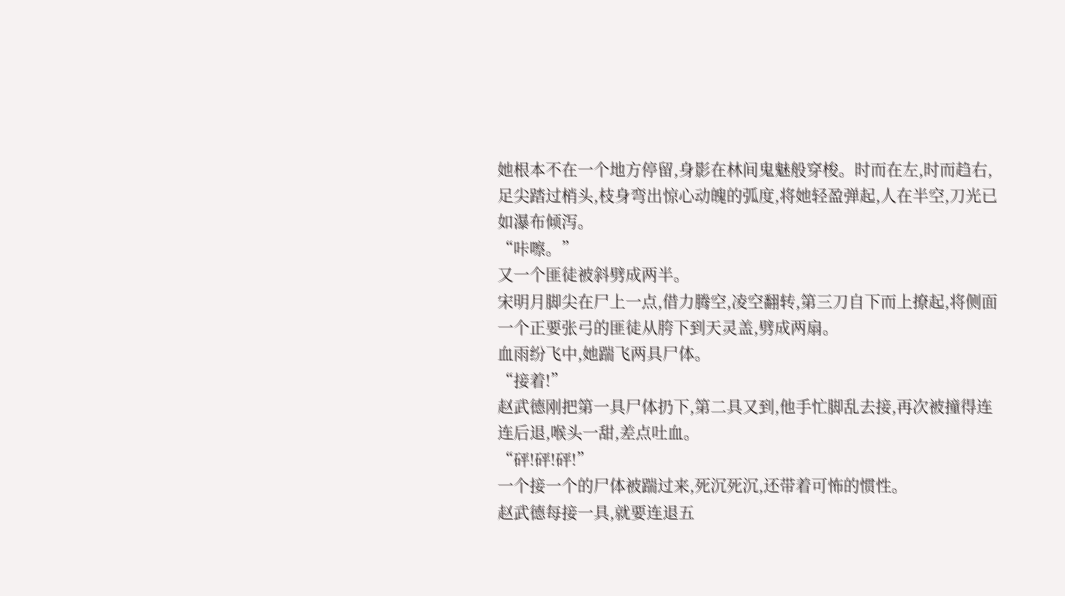她根本不在一个地方停留,身影在林间鬼魅般穿梭。时而在左,时而趋右,足尖踏过梢头,枝身弯出惊心动魄的弧度,将她轻盈弹起,人在半空,刀光已如瀑布倾泻。
“咔嚓。”
又一个匪徒被斜劈成两半。
宋明月脚尖在尸上一点,借力腾空,凌空翻转,第三刀自下而上撩起,将侧面一个正要张弓的匪徒从胯下到天灵盖,劈成两扇。
血雨纷飞中,她踹飞两具尸体。
“接着!”
赵武德刚把第一具尸体扔下,第二具又到,他手忙脚乱去接,再次被撞得连连后退,喉头一甜,差点吐血。
“砰!砰!砰!”
一个接一个的尸体被踹过来,死沉死沉,还带着可怖的惯性。
赵武德每接一具,就要连退五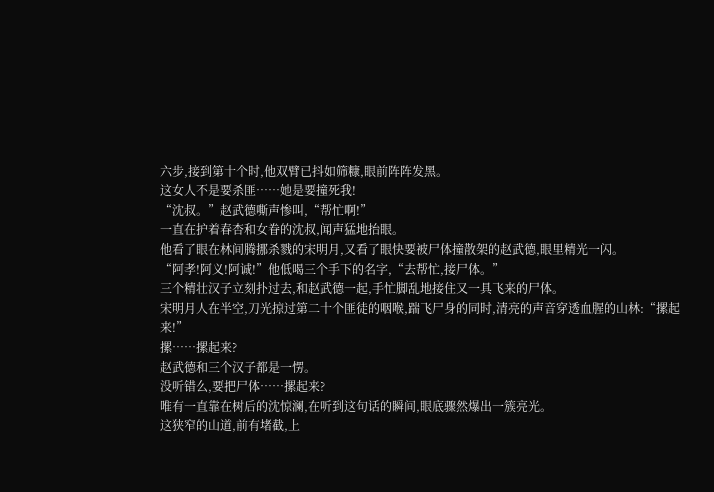六步,接到第十个时,他双臂已抖如筛糠,眼前阵阵发黑。
这女人不是要杀匪……她是要撞死我!
“沈叔。”赵武德嘶声惨叫,“帮忙啊!”
一直在护着春杏和女眷的沈叔,闻声猛地抬眼。
他看了眼在林间腾挪杀戮的宋明月,又看了眼快要被尸体撞散架的赵武德,眼里精光一闪。
“阿孝!阿义!阿诚!”他低喝三个手下的名字,“去帮忙,接尸体。”
三个精壮汉子立刻扑过去,和赵武德一起,手忙脚乱地接住又一具飞来的尸体。
宋明月人在半空,刀光掠过第二十个匪徒的咽喉,踹飞尸身的同时,清亮的声音穿透血腥的山林:“摞起来!”
摞……摞起来?
赵武德和三个汉子都是一愣。
没听错么,要把尸体……摞起来?
唯有一直靠在树后的沈惊澜,在听到这句话的瞬间,眼底骤然爆出一簇亮光。
这狭窄的山道,前有堵截,上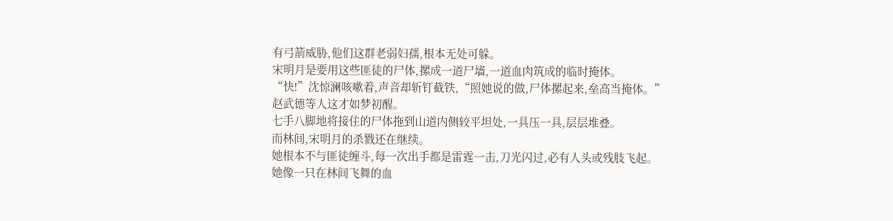有弓箭威胁,他们这群老弱妇孺,根本无处可躲。
宋明月是要用这些匪徒的尸体,摞成一道尸墙,一道血肉筑成的临时掩体。
“快!”沈惊澜咳嗽着,声音却斩钉截铁,“照她说的做,尸体摞起来,垒高当掩体。”
赵武德等人这才如梦初醒。
七手八脚地将接住的尸体拖到山道内侧较平坦处,一具压一具,层层堆叠。
而林间,宋明月的杀戮还在继续。
她根本不与匪徒缠斗,每一次出手都是雷霆一击,刀光闪过,必有人头或残肢飞起。
她像一只在林间飞舞的血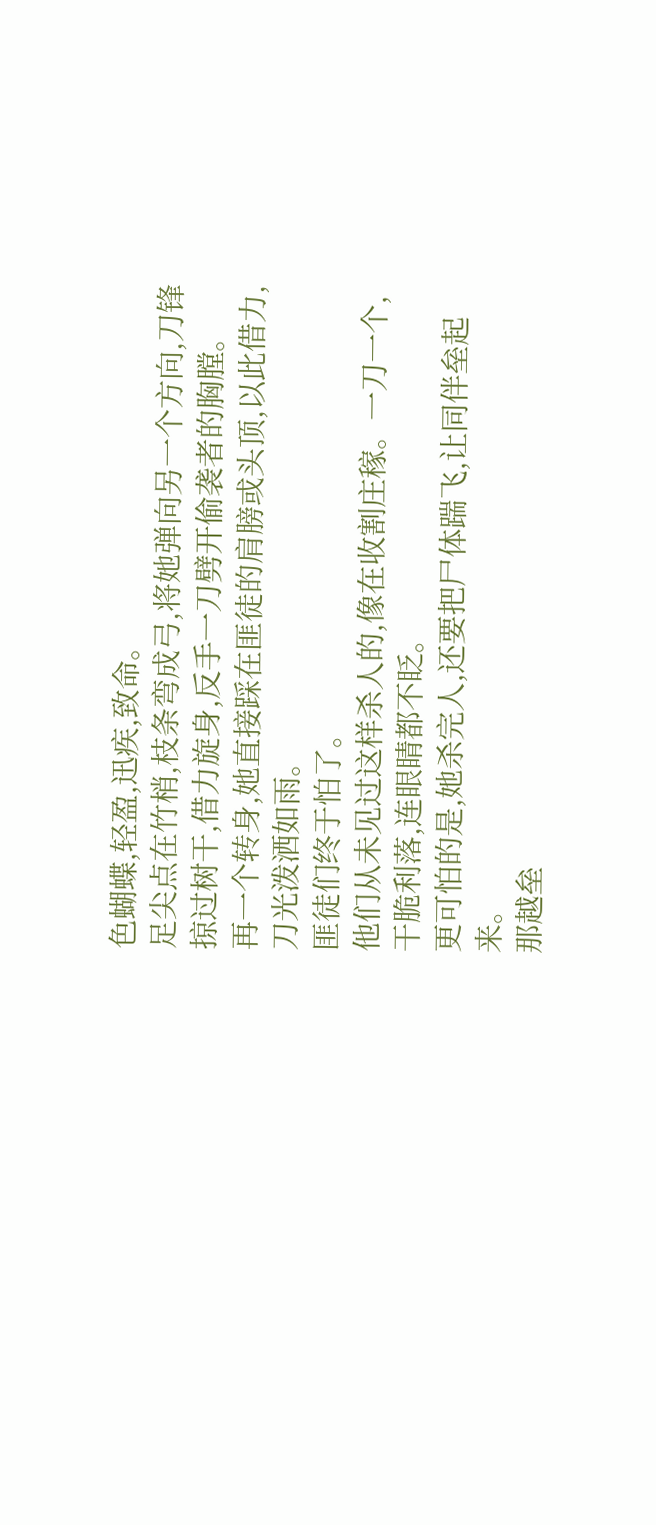色蝴蝶,轻盈,迅疾,致命。
足尖点在竹梢,枝条弯成弓,将她弹向另一个方向,刀锋掠过树干,借力旋身,反手一刀劈开偷袭者的胸膛。
再一个转身,她直接踩在匪徒的肩膀或头顶,以此借力,刀光泼洒如雨。
匪徒们终于怕了。
他们从未见过这样杀人的,像在收割庄稼。一刀一个,干脆利落,连眼睛都不眨。
更可怕的是,她杀完人,还要把尸体踹飞,让同伴垒起来。
那越垒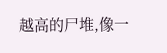越高的尸堆,像一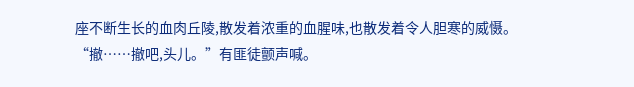座不断生长的血肉丘陵,散发着浓重的血腥味,也散发着令人胆寒的威慑。
“撤……撤吧,头儿。”有匪徒颤声喊。